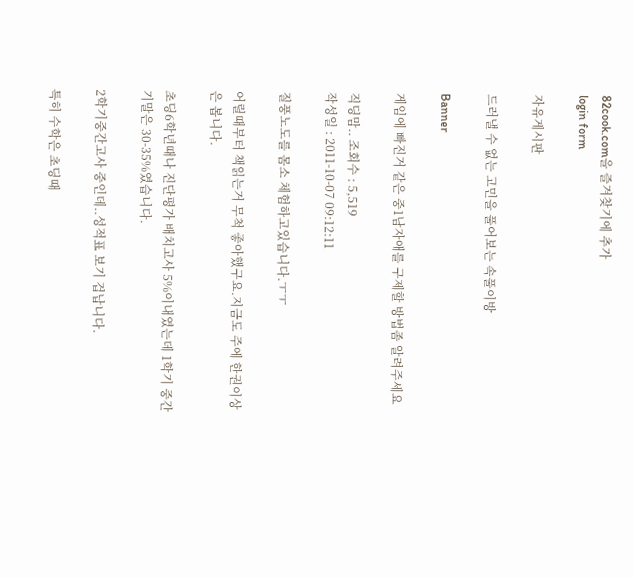82cook.com을 즐겨찾기에 추가
login form

자유게시판

드러낼 수 없는 고민을 풀어보는 속풀이방

Banner

게임에 빠진거 같은 중1남자애를 구제할 방법좀 알려주세요

직딩맘.. 조회수 : 5,519
작성일 : 2011-10-07 09:12:11

질풍노도를 몸소 체험하고있습니다.ㅜㅜ

어릴때부터 책읽는거 무척 좋아했구요.지금도 주에 한권이상은 봅니다.

초딩6학년때나 진단평가 배치고사 5%이내였는데 1학기 중간 기말은 30-35%였습니다.

2학기중간고사 중인데..성적표 보기 겁납니다.

특히 수학은 초딩때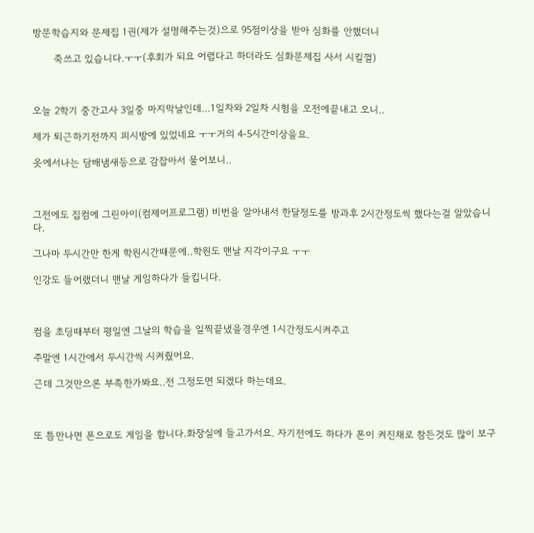방문학습지와 문제집 1권(제가 설명해주는것)으로 95점이상을 받아 심화를 안했더니

       죽쓰고 있습니다.ㅜㅜ(후회가 되요 어렵다고 하더라도 심화문제집 사서 시킬껄)



오늘 2학기 중간고사 3일중 마지막날인데...1일차와 2일차 시험을 오전에끝내고 오니..

제가 퇴근하기전까지 피시방에 있었네요 ㅜㅜ거의 4-5시간이상을요.

옷에서나는 담배냄새등으로 감잡아서 물어보니..



그전에도 집컴에 그린아이(컴제어프로그램) 비번을 알아내서 한달정도를 방과후 2시간정도씩 했다는걸 알았습니다.

그나마 두시간만 한게 학원시간때문에..학원도 맨날 지각이구요 ㅜㅜ

인강도 들어랬더니 맨날 게임하다가 들킵니다.



컴을 초딩때부터 평일엔 그날의 학습을 일찍끝냈을경우엔 1시간정도시켜주고

주말엔 1시간에서 두시간씩 시켜줬어요.

근데 그것만으론 부족한가봐요..전 그정도면 되겠다 하는데요.



또 틈만나면 폰으로도 게임을 합니다.화장실에 들고가서요. 자기전에도 하다가 폰이 켜진채로 참든것도 많이 보구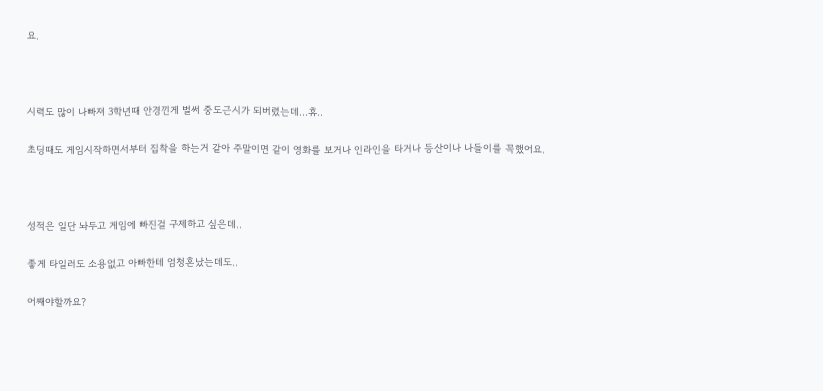요.



시력도 많이 나빠져 3학년때 안경낀게 벌써 중도근시가 되버렸는데...휴..

초딩때도 게임시작하면서부터 집착을 하는거 같아 주말이면 같이 영화를 보거나 인라인을 타거나 등산이나 나들이를 꼭했어요.



성적은 일단 놔두고 게임에 빠진걸 구제하고 싶은데..

좋게 타일러도 소용없고 아빠한테 엄청혼났는데도..

어째야할까요?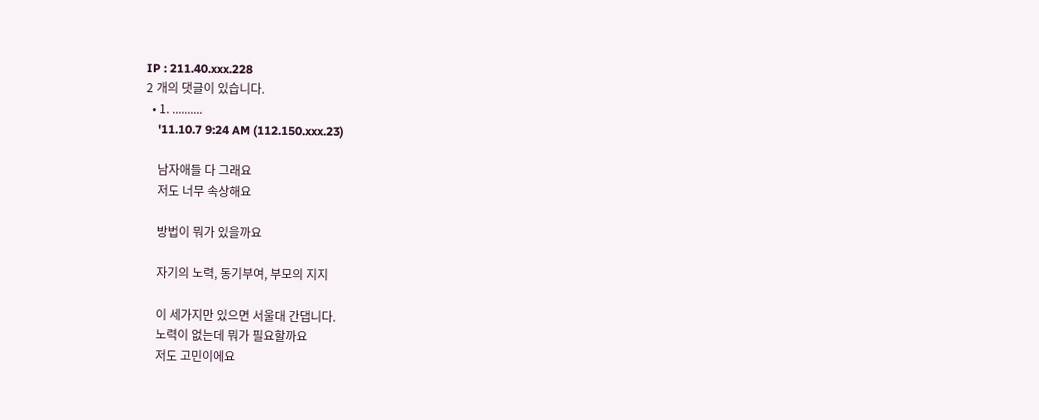IP : 211.40.xxx.228
2 개의 댓글이 있습니다.
  • 1. ..........
    '11.10.7 9:24 AM (112.150.xxx.23)

    남자애들 다 그래요
    저도 너무 속상해요

    방법이 뭐가 있을까요

    자기의 노력, 동기부여, 부모의 지지

    이 세가지만 있으면 서울대 간댑니다.
    노력이 없는데 뭐가 필요할까요
    저도 고민이에요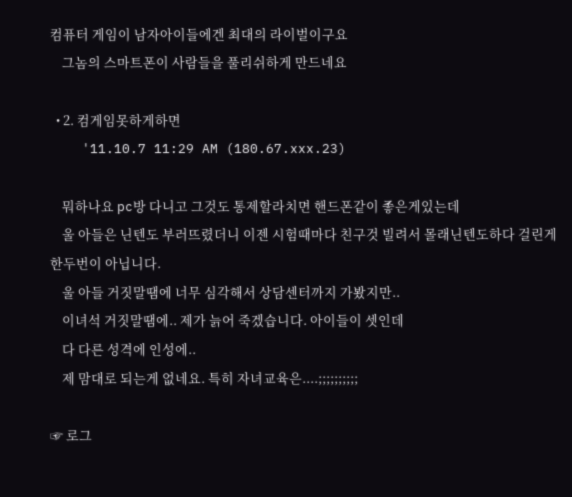컴퓨터 게임이 남자아이들에겐 최대의 라이벌이구요
    그놈의 스마트폰이 사람들을 풀리쉬하게 만드네요

  • 2. 컴게임못하게하면
    '11.10.7 11:29 AM (180.67.xxx.23)

    뭐하나요 pc방 다니고 그것도 통제할라치면 핸드폰같이 좋은게있는데
    울 아들은 닌텐도 부러뜨렸더니 이젠 시험때마다 친구것 빌려서 몰래닌텐도하다 걸린게 한두번이 아닙니다.
    울 아들 거짓말땜에 너무 심각해서 상담센터까지 가봤지만..
    이녀석 거짓말땜에.. 제가 늙어 죽겠습니다. 아이들이 셋인데
    다 다른 성격에 인성에..
    제 맘대로 되는게 없네요. 특히 자녀교육은....;;;;;;;;;;

☞ 로그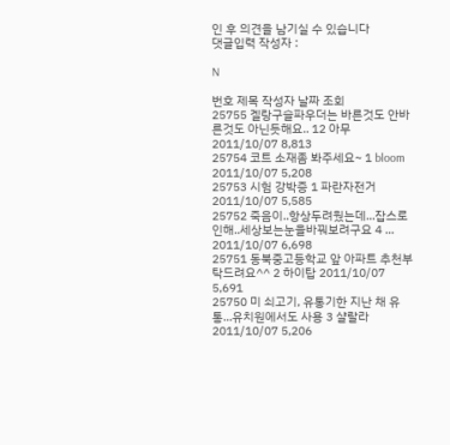인 후 의견을 남기실 수 있습니다
댓글입력 작성자 :

N

번호 제목 작성자 날짜 조회
25755 겔랑구슬파우더는 바른것도 안바른것도 아닌듯해요.. 12 아무 2011/10/07 8,813
25754 코트 소재좀 봐주세요~ 1 bloom 2011/10/07 5,208
25753 시험 강박증 1 파란자전거 2011/10/07 5,585
25752 죽음이..항상두려웠는데...잡스로인해..세상보는눈을바꿔보려구요 4 ... 2011/10/07 6,698
25751 동북중고등학교 앞 아파트 추천부탁드려요^^ 2 하이탑 2011/10/07 5,691
25750 미 쇠고기, 유통기한 지난 채 유통...유치원에서도 사용 3 샬랄라 2011/10/07 5,206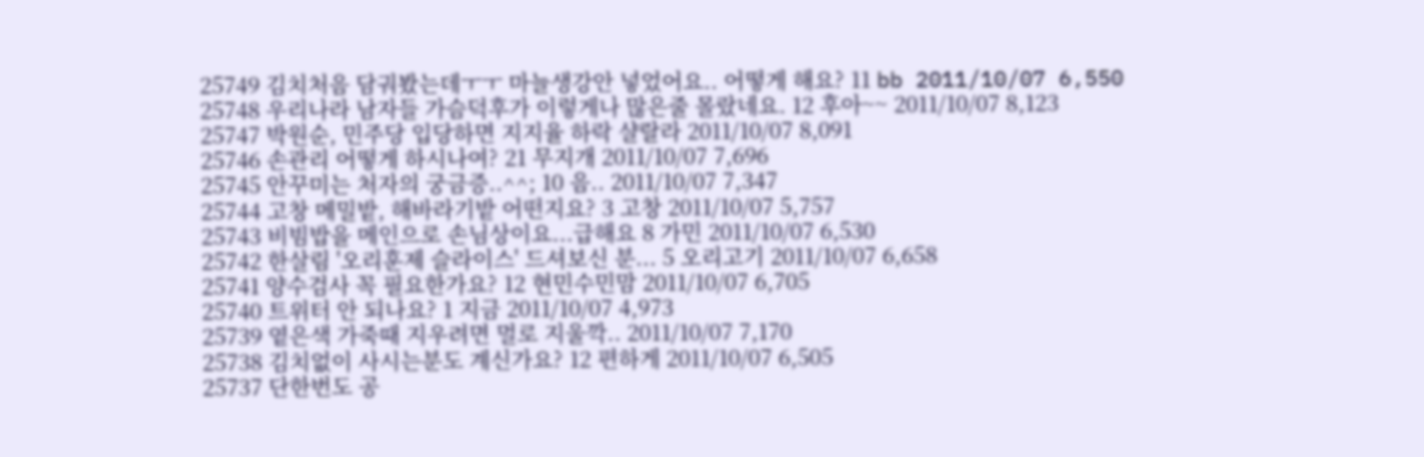25749 김치처음 담궈봤는데ㅜㅜ 마늘생강안 넣었어요.. 어떻게 해요? 11 bb 2011/10/07 6,550
25748 우리나라 남자들 가슴덕후가 이렇게나 많은줄 몰랐네요. 12 후아~~ 2011/10/07 8,123
25747 박원순, 민주당 입당하면 지지율 하락 샬랄라 2011/10/07 8,091
25746 손관리 어떻게 하시나여? 21 무지개 2011/10/07 7,696
25745 안꾸미는 처자의 궁금증..^^; 10 음.. 2011/10/07 7,347
25744 고창 메밀밭, 해바라기밭 어떤지요? 3 고창 2011/10/07 5,757
25743 비빔밥을 메인으로 손님상이요...급해요 8 가민 2011/10/07 6,530
25742 한살림 '오리훈제 슬라이스' 드셔보신 분... 5 오리고기 2011/10/07 6,658
25741 양수검사 꼭 필요한가요? 12 현민수민맘 2011/10/07 6,705
25740 트위터 안 되나요? 1 지금 2011/10/07 4,973
25739 옅은색 가죽때 지우려면 멀로 지울깍.. 2011/10/07 7,170
25738 김치없이 사시는분도 계신가요? 12 편하게 2011/10/07 6,505
25737 단한번도 공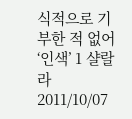식적으로 기부한 적 없어 ‘인색’ 1 샬랄라 2011/10/07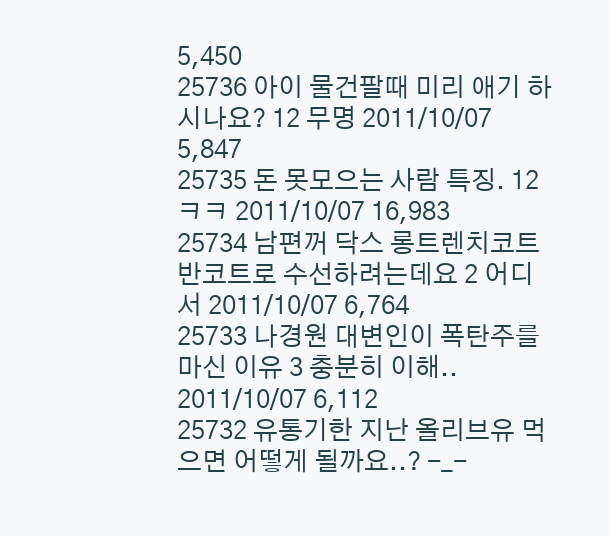5,450
25736 아이 물건팔때 미리 애기 하시나요? 12 무명 2011/10/07 5,847
25735 돈 못모으는 사람 특징. 12 ㅋㅋ 2011/10/07 16,983
25734 남편꺼 닥스 롱트렌치코트 반코트로 수선하려는데요 2 어디서 2011/10/07 6,764
25733 나경원 대변인이 폭탄주를 마신 이유 3 충분히 이해.. 2011/10/07 6,112
25732 유통기한 지난 올리브유 먹으면 어떻게 될까요..? -_-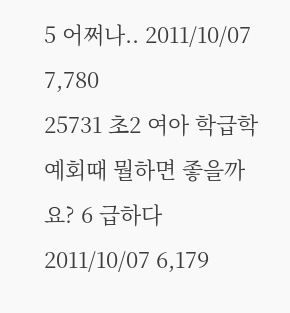5 어쩌나.. 2011/10/07 7,780
25731 초2 여아 학급학예회때 뭘하면 좋을까요? 6 급하다 2011/10/07 6,179